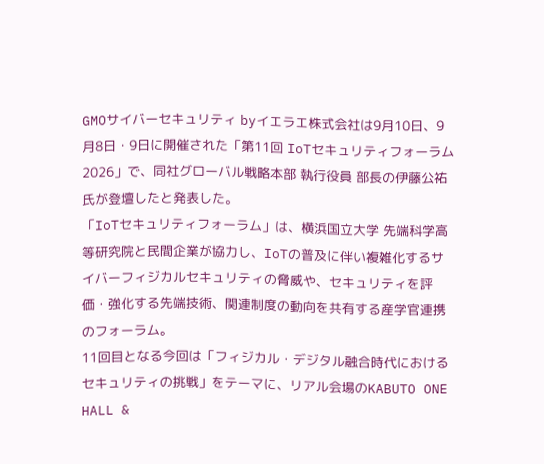GMOサイバーセキュリティ byイエラエ株式会社は9月10日、9月8日・9日に開催された「第11回 IoTセキュリティフォーラム 2026」で、同社グローバル戦略本部 執行役員 部長の伊藤公祐氏が登壇したと発表した。
「IoTセキュリティフォーラム」は、横浜国立大学 先端科学高等研究院と民間企業が協力し、IoTの普及に伴い複雑化するサイバーフィジカルセキュリティの脅威や、セキュリティを評価・強化する先端技術、関連制度の動向を共有する産学官連携のフォーラム。
11回目となる今回は「フィジカル・デジタル融合時代におけるセキュリティの挑戦」をテーマに、リアル会場のKABUTO ONE HALL &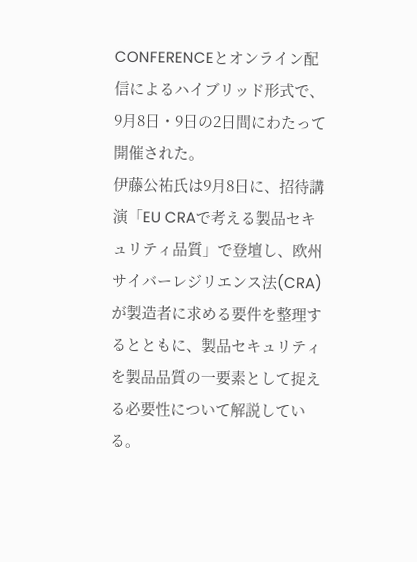CONFERENCEとオンライン配信によるハイブリッド形式で、9月8日・9日の2日間にわたって開催された。
伊藤公祐氏は9月8日に、招待講演「EU CRAで考える製品セキュリティ品質」で登壇し、欧州サイバーレジリエンス法(CRA)が製造者に求める要件を整理するとともに、製品セキュリティを製品品質の一要素として捉える必要性について解説している。